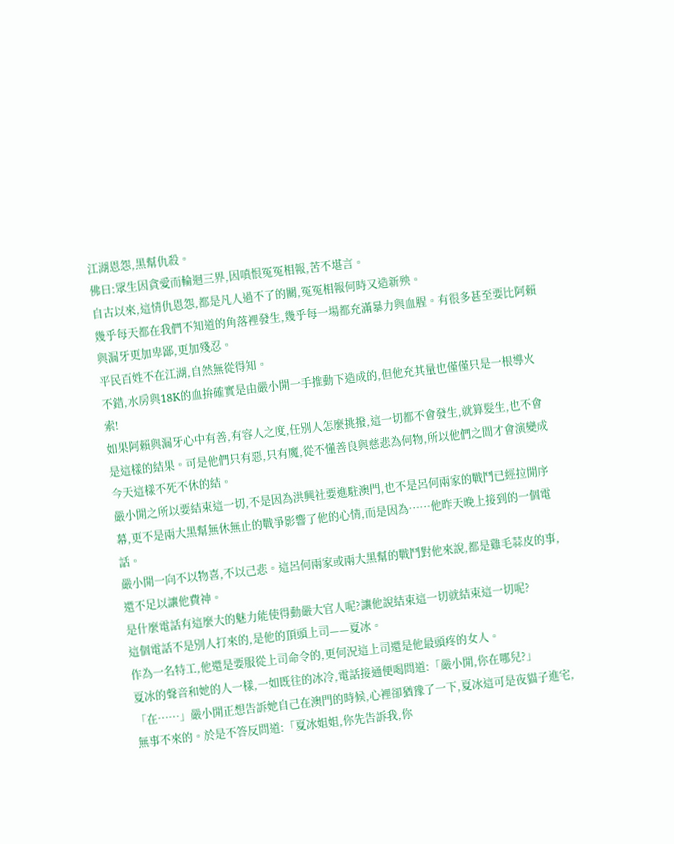江湖恩怨,黑幫仇殺。
佛曰:眾生因貪愛而輪迴三界,因嗔恨冤冤相報,苦不堪言。
自古以來,這情仇恩怨,都是凡人過不了的關,冤冤相報何時又造新殃。
幾乎每天都在我們不知道的角落裡發生,幾乎每一場都充滿暴力與血腥。有很多甚至要比阿賴與漏牙更加卑鄙,更加殘忍。
平民百姓不在江湖,自然無從得知。
不錯,水房與18K的血拚確實是由嚴小開一手推動下造成的,但他充其量也僅僅只是一根導火索!
如果阿賴與漏牙心中有善,有容人之度,任別人怎麼挑撥,這一切都不會發生,就算髮生,也不會是這樣的結果。可是他們只有惡,只有魔,從不懂善良與慈悲為何物,所以他們之間才會演變成今天這樣不死不休的結。
嚴小開之所以要結束這一切,不是因為洪興社要進駐澳門,也不是呂何兩家的戰鬥已經拉開序幕,更不是兩大黑幫無休無止的戰爭影響了他的心情,而是因為……他昨天晚上接到的一個電話。
嚴小開一向不以物喜,不以己悲。這呂何兩家或兩大黑幫的戰鬥對他來說,都是雞毛蒜皮的事,還不足以讓他費神。
是什麼電話有這麼大的魅力能使得動嚴大官人呢?讓他說結束這一切就結束這一切呢?
這個電話不是別人打來的,是他的頂頭上司——夏冰。
作為一名特工,他還是要服從上司命令的,更何況這上司還是他最頭疼的女人。
夏冰的聲音和她的人一樣,一如既往的冰冷,電話接通便喝問道:「嚴小開,你在哪兒?」
「在……」嚴小開正想告訴她自己在澳門的時候,心裡卻猶豫了一下,夏冰這可是夜貓子進宅,無事不來的。於是不答反問道:「夏冰姐姐,你先告訴我,你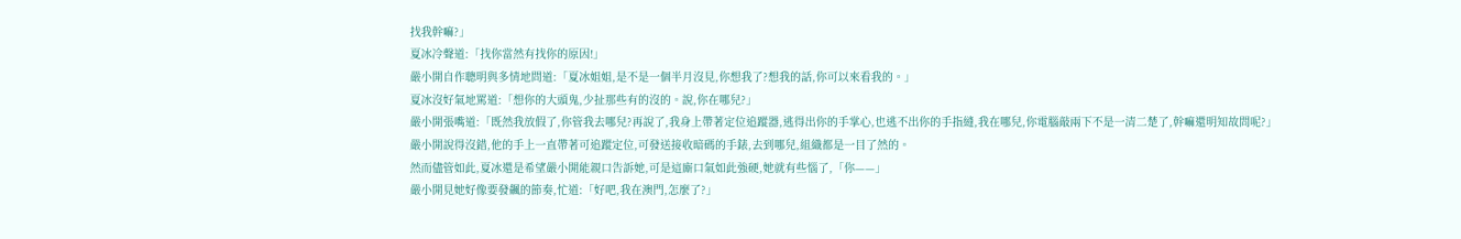找我幹嘛?」
夏冰冷聲道:「找你當然有找你的原因!」
嚴小開自作聰明與多情地問道:「夏冰姐姐,是不是一個半月沒見,你想我了?想我的話,你可以來看我的。」
夏冰沒好氣地罵道:「想你的大頭鬼,少扯那些有的沒的。說,你在哪兒?」
嚴小開張嘴道:「既然我放假了,你管我去哪兒?再說了,我身上帶著定位追蹤器,逃得出你的手掌心,也逃不出你的手指縫,我在哪兒,你電腦敲兩下不是一清二楚了,幹嘛還明知故問呢?」
嚴小開說得沒錯,他的手上一直帶著可追蹤定位,可發送接收暗碼的手錶,去到哪兒,組織都是一目了然的。
然而儘管如此,夏冰還是希望嚴小開能親口告訴她,可是這廝口氣如此強硬,她就有些惱了,「你——」
嚴小開見她好像要發飆的節奏,忙道:「好吧,我在澳門,怎麼了?」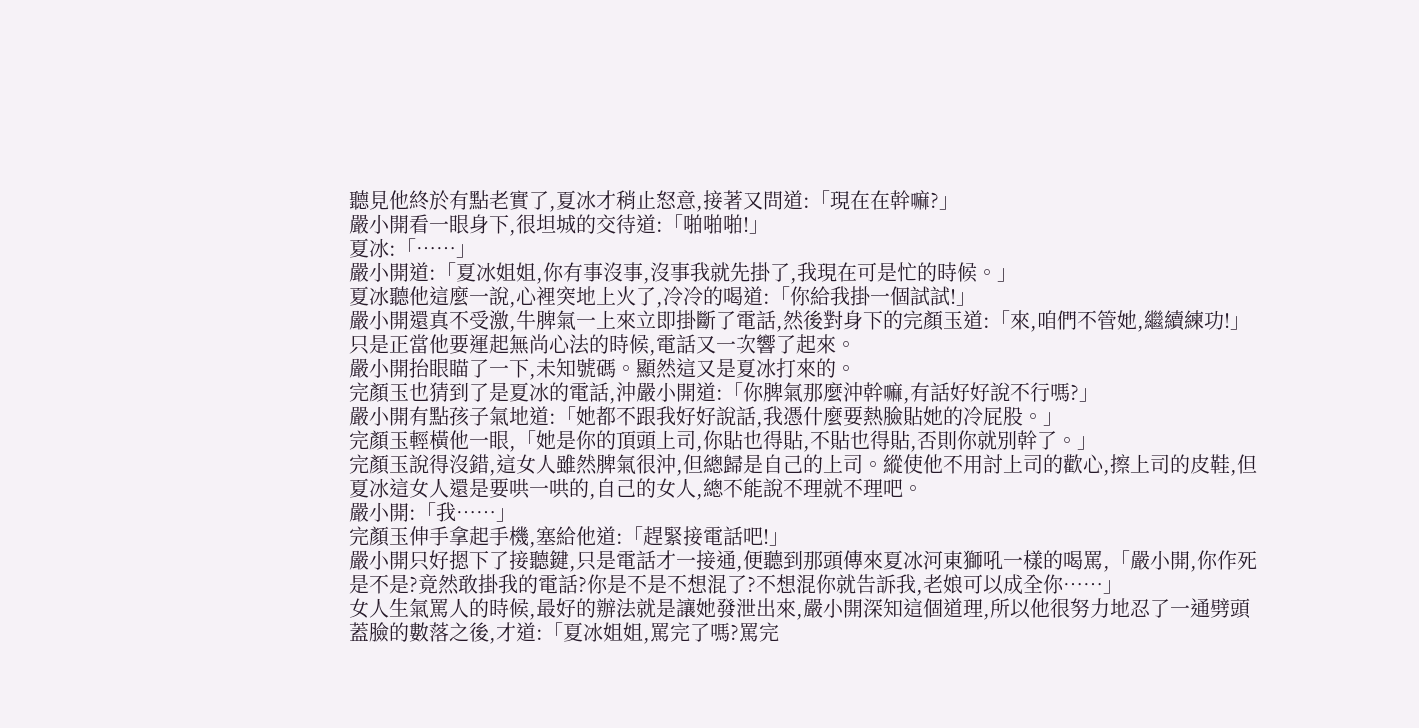聽見他終於有點老實了,夏冰才稍止怒意,接著又問道:「現在在幹嘛?」
嚴小開看一眼身下,很坦城的交待道:「啪啪啪!」
夏冰:「……」
嚴小開道:「夏冰姐姐,你有事沒事,沒事我就先掛了,我現在可是忙的時候。」
夏冰聽他這麼一說,心裡突地上火了,冷冷的喝道:「你給我掛一個試試!」
嚴小開還真不受激,牛脾氣一上來立即掛斷了電話,然後對身下的完顏玉道:「來,咱們不管她,繼續練功!」
只是正當他要運起無尚心法的時候,電話又一次響了起來。
嚴小開抬眼瞄了一下,未知號碼。顯然這又是夏冰打來的。
完顏玉也猜到了是夏冰的電話,沖嚴小開道:「你脾氣那麼沖幹嘛,有話好好說不行嗎?」
嚴小開有點孩子氣地道:「她都不跟我好好說話,我憑什麼要熱臉貼她的冷屁股。」
完顏玉輕橫他一眼,「她是你的頂頭上司,你貼也得貼,不貼也得貼,否則你就別幹了。」
完顏玉說得沒錯,這女人雖然脾氣很沖,但總歸是自己的上司。縱使他不用討上司的歡心,擦上司的皮鞋,但夏冰這女人還是要哄一哄的,自己的女人,總不能說不理就不理吧。
嚴小開:「我……」
完顏玉伸手拿起手機,塞給他道:「趕緊接電話吧!」
嚴小開只好摁下了接聽鍵,只是電話才一接通,便聽到那頭傳來夏冰河東獅吼一樣的喝罵,「嚴小開,你作死是不是?竟然敢掛我的電話?你是不是不想混了?不想混你就告訴我,老娘可以成全你……」
女人生氣罵人的時候,最好的辦法就是讓她發泄出來,嚴小開深知這個道理,所以他很努力地忍了一通劈頭蓋臉的數落之後,才道:「夏冰姐姐,罵完了嗎?罵完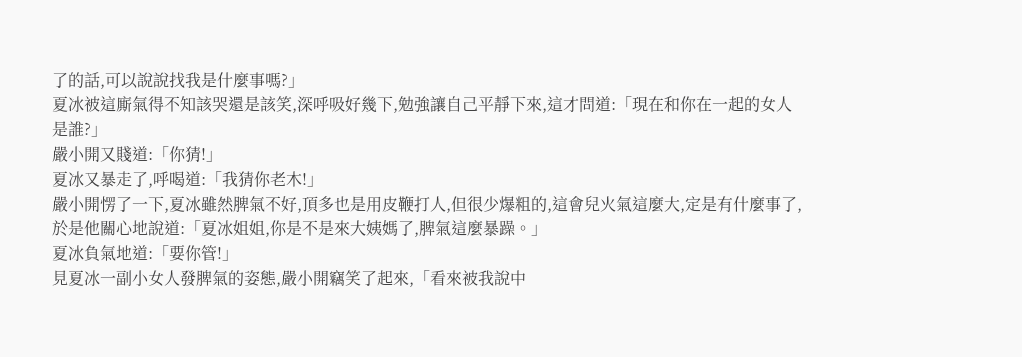了的話,可以說說找我是什麼事嗎?」
夏冰被這廝氣得不知該哭還是該笑,深呼吸好幾下,勉強讓自己平靜下來,這才問道:「現在和你在一起的女人是誰?」
嚴小開又賤道:「你猜!」
夏冰又暴走了,呼喝道:「我猜你老木!」
嚴小開愣了一下,夏冰雖然脾氣不好,頂多也是用皮鞭打人,但很少爆粗的,這會兒火氣這麼大,定是有什麼事了,於是他關心地說道:「夏冰姐姐,你是不是來大姨媽了,脾氣這麼暴躁。」
夏冰負氣地道:「要你管!」
見夏冰一副小女人發脾氣的姿態,嚴小開竊笑了起來,「看來被我說中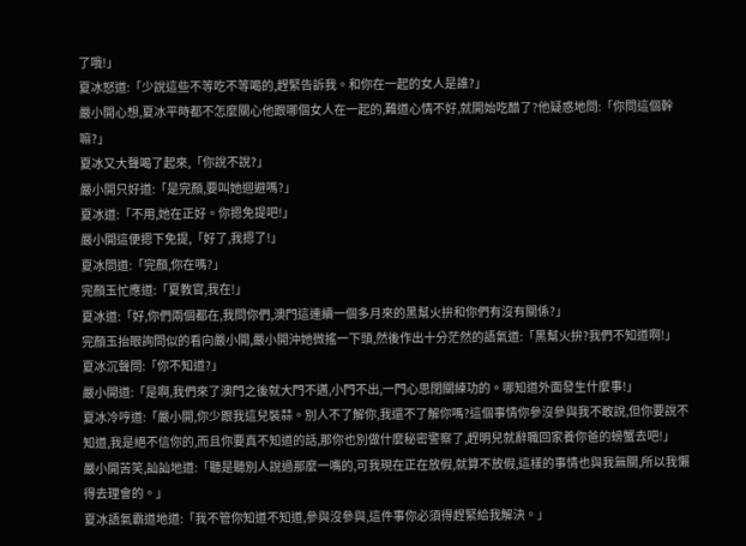了哦!」
夏冰怒道:「少說這些不等吃不等喝的,趕緊告訴我。和你在一起的女人是誰?」
嚴小開心想,夏冰平時都不怎麼關心他跟哪個女人在一起的,難道心情不好,就開始吃醋了?他疑惑地問:「你問這個幹嘛?」
夏冰又大聲喝了起來,「你說不說?」
嚴小開只好道:「是完顏,要叫她迴避嗎?」
夏冰道:「不用,她在正好。你摁免提吧!」
嚴小開這便摁下免提,「好了,我摁了!」
夏冰問道:「完顏,你在嗎?」
完顏玉忙應道:「夏教官,我在!」
夏冰道:「好,你們兩個都在,我問你們,澳門這連續一個多月來的黑幫火拚和你們有沒有關係?」
完顏玉抬眼詢問似的看向嚴小開,嚴小開沖她微搖一下頭,然後作出十分茫然的語氣道:「黑幫火拚?我們不知道啊!」
夏冰沉聲問:「你不知道?」
嚴小開道:「是啊,我們來了澳門之後就大門不邁,小門不出,一門心思閉關練功的。哪知道外面發生什麼事!」
夏冰冷哼道:「嚴小開,你少跟我這兒裝蒜。別人不了解你,我還不了解你嗎?這個事情你參沒參與我不敢說,但你要說不知道,我是絕不信你的,而且你要真不知道的話,那你也別做什麼秘密警察了,趕明兒就辭職回家養你爸的螃蟹去吧!」
嚴小開苦笑,訕訕地道:「聽是聽別人說過那麼一嘴的,可我現在正在放假,就算不放假,這樣的事情也與我無關,所以我懶得去理會的。」
夏冰語氣霸道地道:「我不管你知道不知道,參與沒參與,這件事你必須得趕緊給我解決。」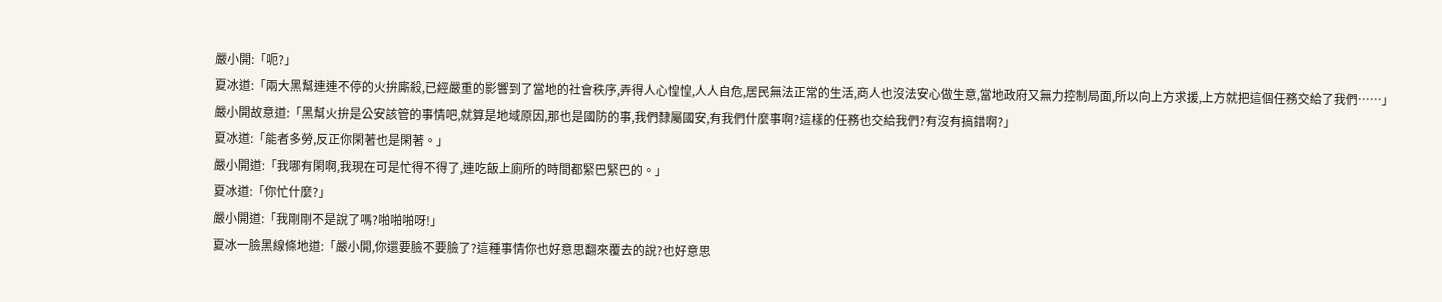嚴小開:「呃?」
夏冰道:「兩大黑幫連連不停的火拚廝殺,已經嚴重的影響到了當地的社會秩序,弄得人心惶惶,人人自危,居民無法正常的生活,商人也沒法安心做生意,當地政府又無力控制局面,所以向上方求援,上方就把這個任務交給了我們……」
嚴小開故意道:「黑幫火拚是公安該管的事情吧,就算是地域原因,那也是國防的事,我們隸屬國安,有我們什麼事啊?這樣的任務也交給我們?有沒有搞錯啊?」
夏冰道:「能者多勞,反正你閑著也是閑著。」
嚴小開道:「我哪有閑啊,我現在可是忙得不得了,連吃飯上廁所的時間都緊巴緊巴的。」
夏冰道:「你忙什麼?」
嚴小開道:「我剛剛不是說了嗎?啪啪啪呀!」
夏冰一臉黑線條地道:「嚴小開,你還要臉不要臉了?這種事情你也好意思翻來覆去的說?也好意思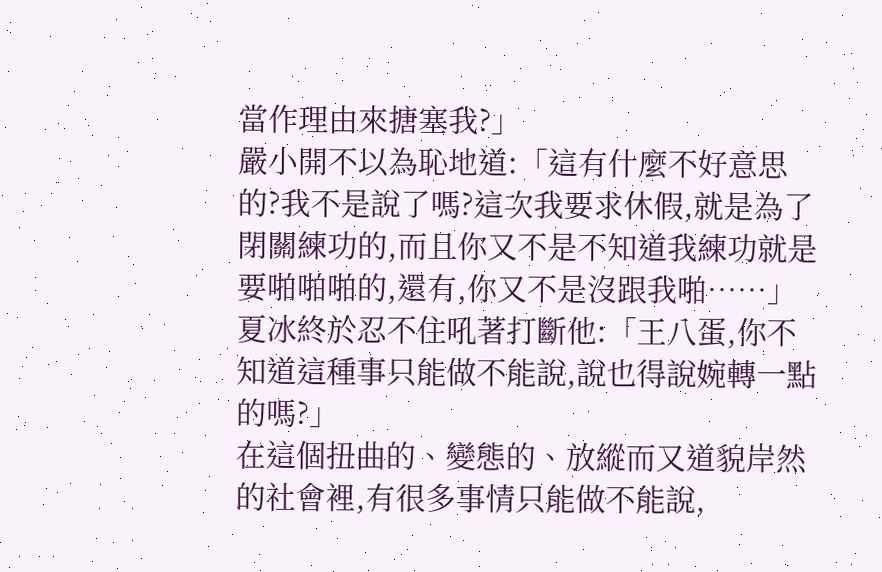當作理由來搪塞我?」
嚴小開不以為恥地道:「這有什麼不好意思的?我不是說了嗎?這次我要求休假,就是為了閉關練功的,而且你又不是不知道我練功就是要啪啪啪的,還有,你又不是沒跟我啪……」
夏冰終於忍不住吼著打斷他:「王八蛋,你不知道這種事只能做不能說,說也得說婉轉一點的嗎?」
在這個扭曲的、變態的、放縱而又道貌岸然的社會裡,有很多事情只能做不能說,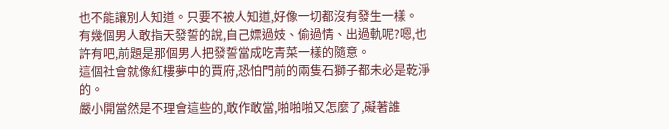也不能讓別人知道。只要不被人知道,好像一切都沒有發生一樣。
有幾個男人敢指天發誓的說,自己嫖過妓、偷過情、出過軌呢?嗯,也許有吧,前題是那個男人把發誓當成吃青菜一樣的隨意。
這個社會就像紅樓夢中的賈府,恐怕門前的兩隻石獅子都未必是乾淨的。
嚴小開當然是不理會這些的,敢作敢當,啪啪啪又怎麼了,礙著誰